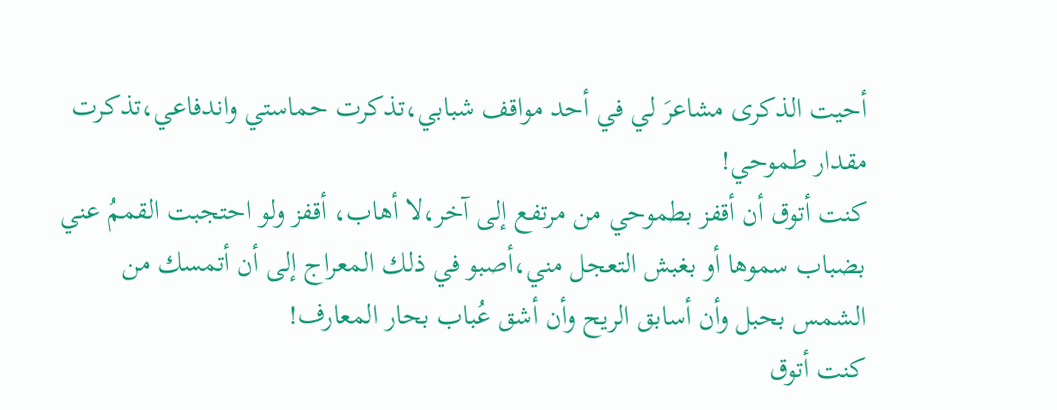أحيت الذكرى مشاعرَ لي في أحد مواقف شبابي،تذكرت حماستي واندفاعي،تذكرت مقدار طموحي!
كنت أتوق أن أقفز بطموحي من مرتفع إلى آخر،لا أهاب، أقفز ولو احتجبت القممُ عني بضباب سموها أو بغبش التعجل مني،أصبو في ذلك المعراج إلى أن أتمسك من الشمس بحبل وأن أسابق الريح وأن أشق عُباب بحار المعارف!
كنت أتوق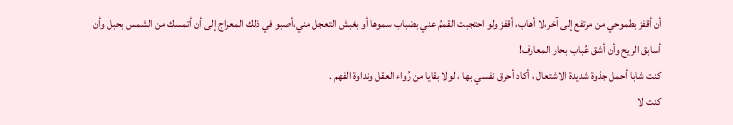أن أقفز بطموحي من مرتفع إلى آخر،لا أهاب، أقفز ولو احتجبت القممُ عني بضباب سموها أو بغبش التعجل مني،أصبو في ذلك المعراج إلى أن أتمسك من الشمس بحبل وأن أسابق الريح وأن أشق عُباب بحار المعارف!
كنت شابا أحمل جذوة شديدة الاشتعال ، أكاد أحرق نفسي بها ، لولا بقايا من رُواء العقل ونداوة الفهم .
كنت لا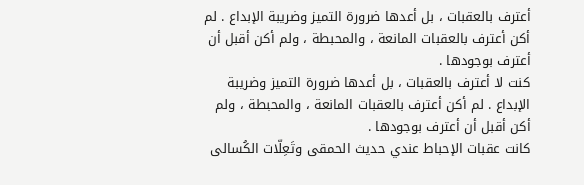أعترف بالعقبات ، بل أعدها ضرورة التميز وضريبة الإبداع . لم أكن أعترف بالعقبات المانعة ، والمحبطة ، ولم أكن أقبل أن أعترف بوجودها .
كنت لا أعترف بالعقبات ، بل أعدها ضرورة التميز وضريبة الإبداع . لم أكن أعترف بالعقبات المانعة ، والمحبطة ، ولم أكن أقبل أن أعترف بوجودها .
كانت عقبات الإحباط عندي حديث الحمقى وتَعِلّات الكُسالى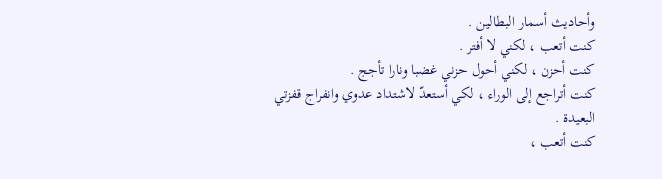وأحاديث أسمار البطالين .
كنت أتعب ، لكني لا أفتر .
كنت أحزن ، لكني أحول حزني غضبا ونارا تأجج .
كنت أتراجع إلى الوراء ، لكي أستعدّ لاشتداد عدوي وانفراج قفزتي البعيدة .
كنت أتعب ،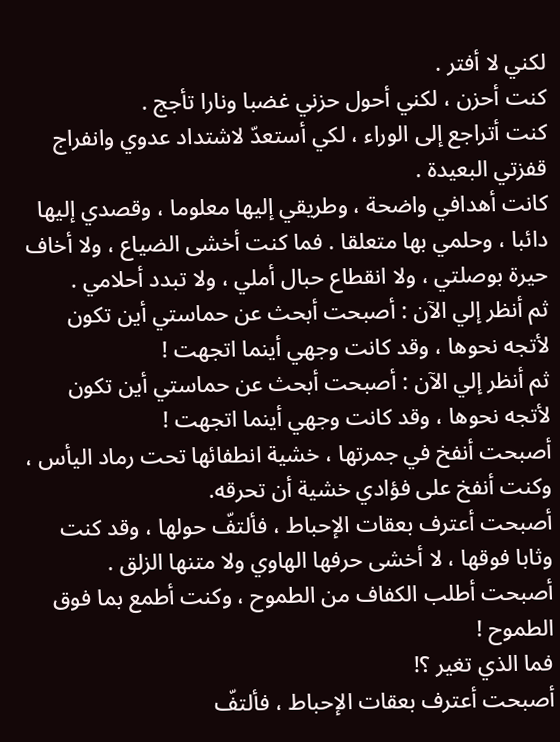لكني لا أفتر .
كنت أحزن ، لكني أحول حزني غضبا ونارا تأجج .
كنت أتراجع إلى الوراء ، لكي أستعدّ لاشتداد عدوي وانفراج قفزتي البعيدة .
كانت أهدافي واضحة ، وطريقي إليها معلوما ، وقصدي إليها دائبا ، وحلمي بها متعلقا . فما كنت أخشى الضياع ، ولا أخاف حيرة بوصلتي ، ولا انقطاع حبال أملي ، ولا تبدد أحلامي .
ثم أنظر إلي الآن : أصبحت أبحث عن حماستي أين تكون لأتجه نحوها ، وقد كانت وجهي أينما اتجهت !
ثم أنظر إلي الآن : أصبحت أبحث عن حماستي أين تكون لأتجه نحوها ، وقد كانت وجهي أينما اتجهت !
أصبحت أنفخ في جمرتها ، خشية انطفائها تحت رماد اليأس ، وكنت أنفخ على فؤادي خشية أن تحرقه.
أصبحت أعترف بعقات الإحباط ، فألتفّ حولها ، وقد كنت وثابا فوقها ، لا أخشى حرفها الهاوي ولا متنها الزلق .
أصبحت أطلب الكفاف من الطموح ، وكنت أطمع بما فوق الطموح !
فما الذي تغير ؟!
أصبحت أعترف بعقات الإحباط ، فألتفّ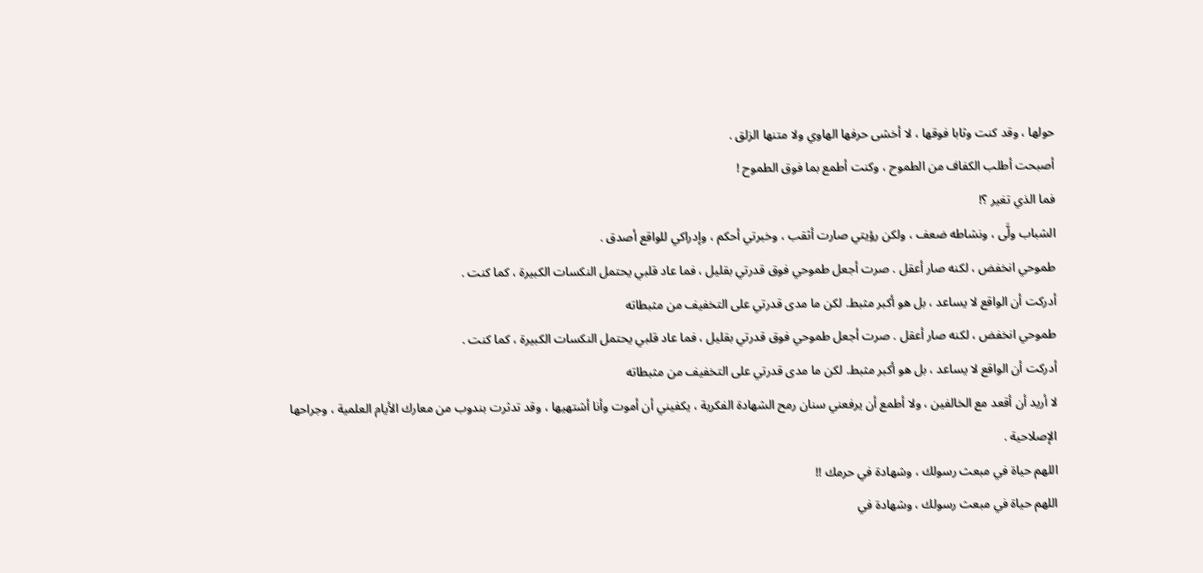حولها ، وقد كنت وثابا فوقها ، لا أخشى حرفها الهاوي ولا متنها الزلق .
أصبحت أطلب الكفاف من الطموح ، وكنت أطمع بما فوق الطموح !
فما الذي تغير ؟!
الشباب ولَّى ، ونشاطه ضعف ، ولكن رؤيتي صارت أثقب ، وخبرتي أحكم ، وإدراكي للواقع أصدق .
طموحي انخفض ، لكنه صار أعقل . صرت أجعل طموحي فوق قدرتي بقليل ، فما عاد قلبي يحتمل النكسات الكبيرة ، كما كنت .
أدركت أن الواقع لا يساعد ، بل هو أكبر مثبط. لكن ما مدى قدرتي على التخفيف من مثبطاته
طموحي انخفض ، لكنه صار أعقل . صرت أجعل طموحي فوق قدرتي بقليل ، فما عاد قلبي يحتمل النكسات الكبيرة ، كما كنت .
أدركت أن الواقع لا يساعد ، بل هو أكبر مثبط. لكن ما مدى قدرتي على التخفيف من مثبطاته
لا أريد أن أقعد مع الخالفين ، ولا أطمع أن يرفعني سنان رمح الشهادة الفكرية ، يكفيني أن أموت وأنا أشتهيها ، وقد تدثرت بندوب من معارك الأيام العلمية ، وجراحها الإصلاحية .
اللهم حياة في مبعث رسولك ، وشهادة في حرمك !!
اللهم حياة في مبعث رسولك ، وشهادة في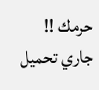حرمك !!
جاري تحميل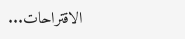الاقتراحات...